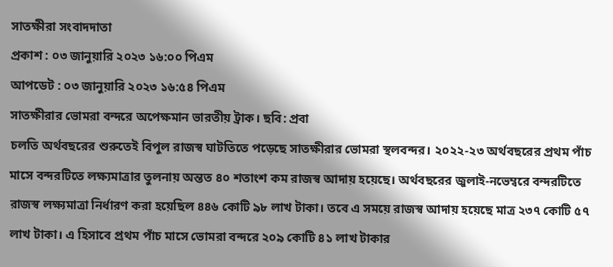সাতক্ষীরা সংবাদদাতা
প্রকাশ : ০৩ জানুয়ারি ২০২৩ ১৬:০০ পিএম
আপডেট : ০৩ জানুয়ারি ২০২৩ ১৬:৫৪ পিএম
সাতক্ষীরার ভোমরা বন্দরে অপেক্ষমান ভারতীয় ট্রাক। ছবি: প্রবা
চলতি অর্থবছরের শুরুতেই বিপুল রাজস্ব ঘাটতিতে পড়েছে সাতক্ষীরার ভোমরা স্থলবন্দর। ২০২২-২৩ অর্থবছরের প্রথম পাঁচ মাসে বন্দরটিতে লক্ষ্যমাত্রার তুলনায় অন্তত ৪০ শতাংশ কম রাজস্ব আদায় হয়েছে। অর্থবছরের জুলাই-নভেম্বরে বন্দরটিতে রাজস্ব লক্ষ্যমাত্রা নির্ধারণ করা হয়েছিল ৪৪৬ কোটি ৯৮ লাখ টাকা। তবে এ সময়ে রাজস্ব আদায় হয়েছে মাত্র ২৩৭ কোটি ৫৭ লাখ টাকা। এ হিসাবে প্রথম পাঁচ মাসে ভোমরা বন্দরে ২০৯ কোটি ৪১ লাখ টাকার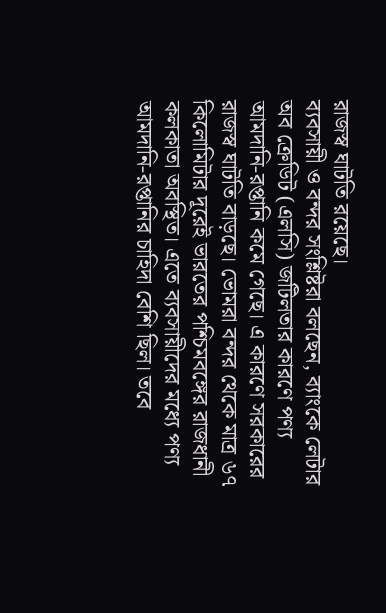রাজস্ব ঘাটতি রয়েছে।
ব্যবসায়ী ও বন্দর সংশ্লিষ্টরা বলছেন, ব্যাংকে লেটার অব ক্রেডিট (এলসি) জটিলতার কারণে পণ্য আমদানি-রপ্তানি কমে গেছে। এ কারণে সরকারের রাজস্ব ঘাটতি বাড়ছে। ভোমরা বন্দর থেকে মাত্র ৬৭ কিলোমিটার দূরেই ভারতের পশ্চিমবঙ্গের রাজধানী কলকাতা অবস্থিত। এতে ব্যবসায়ীদের মধ্যে পণ্য আমদানি-রপ্তানির চাহিদা বেশি ছিল। তবে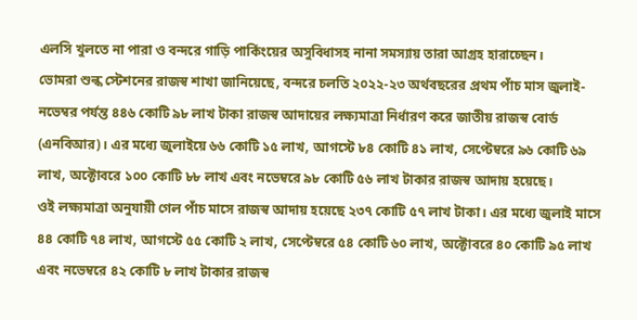এলসি খুলতে না পারা ও বন্দরে গাড়ি পার্কিংয়ের অসুবিধাসহ নানা সমস্যায় তারা আগ্রহ হারাচ্ছেন।
ভোমরা শুল্ক স্টেশনের রাজস্ব শাখা জানিয়েছে, বন্দরে চলতি ২০২২-২৩ অর্থবছরের প্রথম পাঁচ মাস জুলাই-নভেম্বর পর্যন্ত ৪৪৬ কোটি ৯৮ লাখ টাকা রাজস্ব আদায়ের লক্ষ্যমাত্রা নির্ধারণ করে জাতীয় রাজস্ব বোর্ড (এনবিআর)। এর মধ্যে জুলাইয়ে ৬৬ কোটি ১৫ লাখ, আগস্টে ৮৪ কোটি ৪১ লাখ, সেপ্টেম্বরে ৯৬ কোটি ৬৯ লাখ, অক্টোবরে ১০০ কোটি ৮৮ লাখ এবং নভেম্বরে ৯৮ কোটি ৫৬ লাখ টাকার রাজস্ব আদায় হয়েছে।
ওই লক্ষ্যমাত্রা অনুযায়ী গেল পাঁচ মাসে রাজস্ব আদায় হয়েছে ২৩৭ কোটি ৫৭ লাখ টাকা। এর মধ্যে জুলাই মাসে ৪৪ কোটি ৭৪ লাখ, আগস্টে ৫৫ কোটি ২ লাখ, সেপ্টেম্বরে ৫৪ কোটি ৬০ লাখ, অক্টোবরে ৪০ কোটি ৯৫ লাখ এবং নভেম্বরে ৪২ কোটি ৮ লাখ টাকার রাজস্ব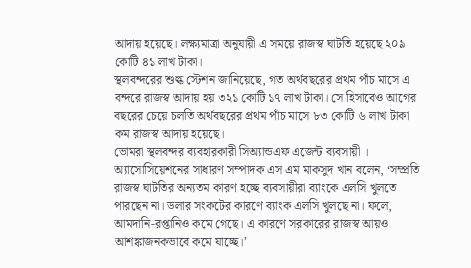আদায় হয়েছে। লক্ষ্যমাত্রা অনুযায়ী এ সময়ে রাজস্ব ঘাটতি হয়েছে ২০৯ কোটি ৪১ লাখ টাকা।
স্থলবন্দরের শুল্ক স্টেশন জানিয়েছে, গত অর্থবছরের প্রথম পাঁচ মাসে এ বন্দরে রাজস্ব আদায় হয় ৩২১ কোটি ১৭ লাখ টাকা। সে হিসাবেও আগের বছরের চেয়ে চলতি অর্থবছরের প্রথম পাঁচ মাসে ৮৩ কোটি ৬ লাখ টাকা কম রাজস্ব আদায় হয়েছে।
ভোমরা স্থলবন্দর ব্যবহারকারী সিঅ্যান্ডএফ এজেন্ট ব্যবসায়ী । অ্যাসোসিয়েশনের সাধারণ সম্পাদক এস এম মাকসুদ খান বলেন, ‘সম্প্রতি রাজস্ব ঘাটতির অন্যতম কারণ হচ্ছে ব্যবসায়ীরা ব্যাংকে এলসি খুলতে পারছেন না। ডলার সংকটের কারণে ব্যাংক এলসি খুলছে না। ফলে, আমদানি-রপ্তানিও কমে গেছে। এ কারণে সরকারের রাজস্ব আয়ও আশঙ্কাজনকভাবে কমে যাচ্ছে।’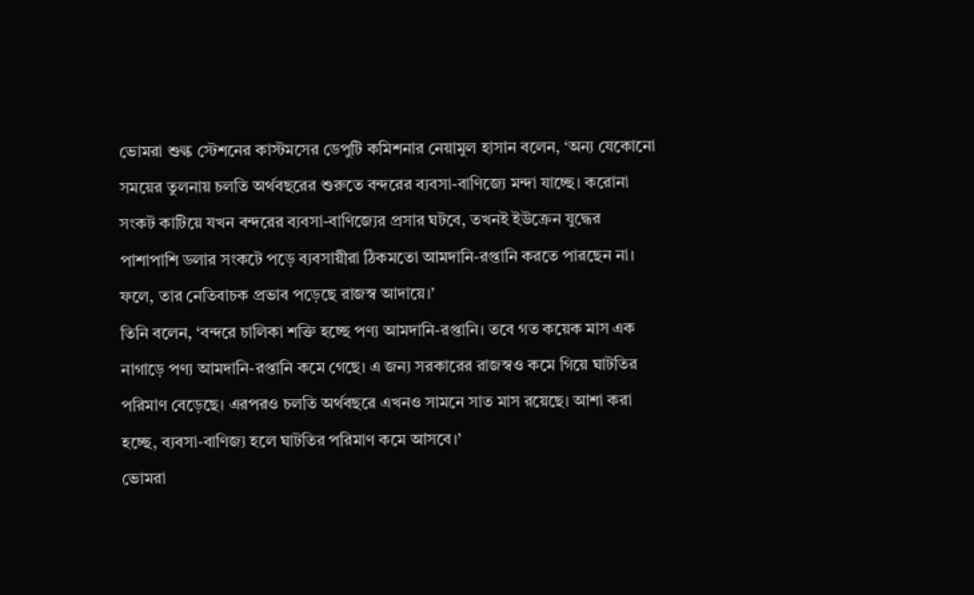ভোমরা শুল্ক স্টেশনের কাস্টমসের ডেপুটি কমিশনার নেয়ামুল হাসান বলেন, ‘অন্য যেকোনো সময়ের তুলনায় চলতি অর্থবছরের শুরুতে বন্দরের ব্যবসা-বাণিজ্যে মন্দা যাচ্ছে। করোনা সংকট কাটিয়ে যখন বন্দরের ব্যবসা-বাণিজ্যের প্রসার ঘটবে, তখনই ইউক্রেন যুদ্ধের পাশাপাশি ডলার সংকটে পড়ে ব্যবসায়ীরা ঠিকমতো আমদানি-রপ্তানি করতে পারছেন না। ফলে, তার নেতিবাচক প্রভাব পড়েছে রাজস্ব আদায়ে।’
তিনি বলেন, ‘বন্দরে চালিকা শক্তি হচ্ছে পণ্য আমদানি-রপ্তানি। তবে গত কয়েক মাস এক নাগাড়ে পণ্য আমদানি-রপ্তানি কমে গেছে। এ জন্য সরকারের রাজস্বও কমে গিয়ে ঘাটতির পরিমাণ বেড়েছে। এরপরও চলতি অর্থবছরে এখনও সামনে সাত মাস রয়েছে। আশা করা হচ্ছে, ব্যবসা-বাণিজ্য হলে ঘাটতির পরিমাণ কমে আসবে।’
ভোমরা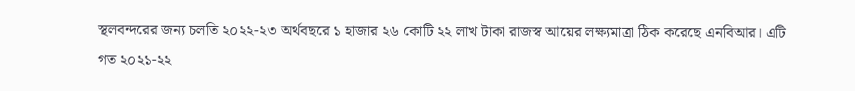স্থলবন্দরের জন্য চলতি ২০২২-২৩ অর্থবছরে ১ হাজার ২৬ কোটি ২২ লাখ টাকা রাজস্ব আয়ের লক্ষ্যমাত্রা ঠিক করেছে এনবিআর। এটি গত ২০২১-২২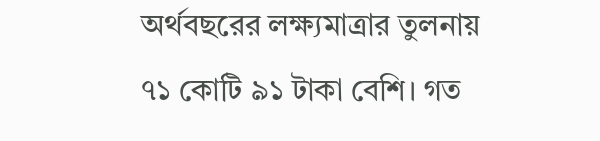অর্থবছরের লক্ষ্যমাত্রার তুলনায় ৭১ কোটি ৯১ টাকা বেশি। গত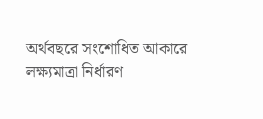অর্থবছরে সংশোধিত আকারে লক্ষ্যমাত্রা নির্ধারণ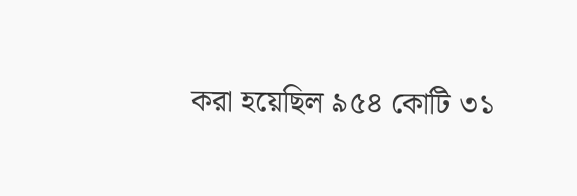করা হয়েছিল ৯৫৪ কোটি ৩১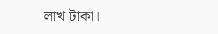লাখ টাকা।